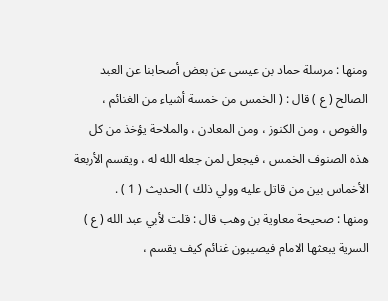ومنها : مرسلة حماد بن عيسى عن بعض أصحابنا عن العبد
الصالح ( ع ) قال : ( الخمس من خمسة أشياء من الغنائم ،
والغوص ، ومن الكنوز ، ومن المعادن ، والملاحة يؤخذ من كل
هذه الصنوف الخمس ، فيجعل لمن جعله الله له ، ويقسم الأربعة
الأخماس بين من قاتل عليه وولي ذلك ) الحديث ( 1 ) .
ومنها : صحيحة معاوية بن وهب قال : قلت لأبي عبد الله ( ع )
السرية يبعثها الامام فيصيبون غنائم كيف يقسم ،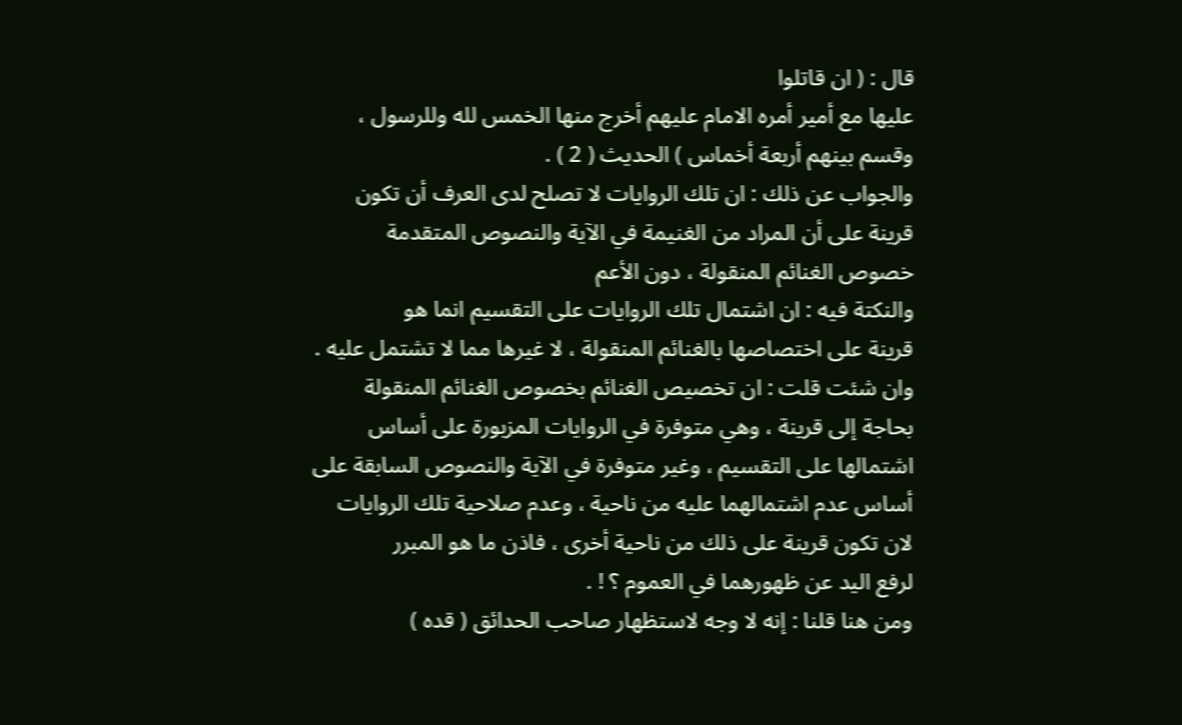قال : ( ان قاتلوا
عليها مع أمير أمره الامام عليهم أخرج منها الخمس لله وللرسول ،
وقسم بينهم أربعة أخماس ) الحديث ( 2 ) .
والجواب عن ذلك : ان تلك الروايات لا تصلح لدى العرف أن تكون
قرينة على أن المراد من الغنيمة في الآية والنصوص المتقدمة
خصوص الغنائم المنقولة ، دون الأعم
والنكتة فيه : ان اشتمال تلك الروايات على التقسيم انما هو
قرينة على اختصاصها بالغنائم المنقولة ، لا غيرها مما لا تشتمل عليه .
وان شئت قلت : ان تخصيص الغنائم بخصوص الغنائم المنقولة
بحاجة إلى قرينة ، وهي متوفرة في الروايات المزبورة على أساس
اشتمالها على التقسيم ، وغير متوفرة في الآية والنصوص السابقة على
أساس عدم اشتمالهما عليه من ناحية ، وعدم صلاحية تلك الروايات
لان تكون قرينة على ذلك من ناحية أخرى ، فاذن ما هو المبرر
لرفع اليد عن ظهورهما في العموم ؟ ! .
ومن هنا قلنا : إنه لا وجه لاستظهار صاحب الحدائق ( قده )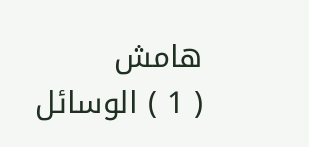هامش
( 1 ) الوسائل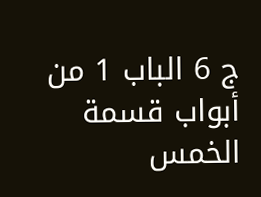ج 6 الباب 1 من أبواب قسمة الخمس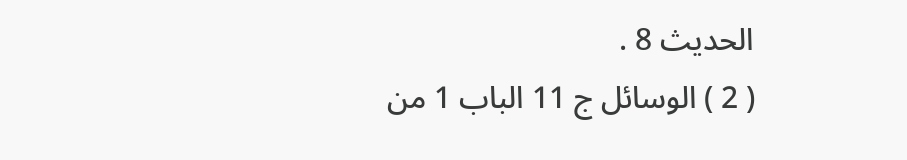الحديث 8 .
( 2 ) الوسائل ج 11 الباب 1 من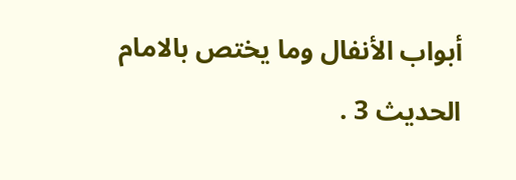أبواب الأنفال وما يختص بالامام الحديث 3 .